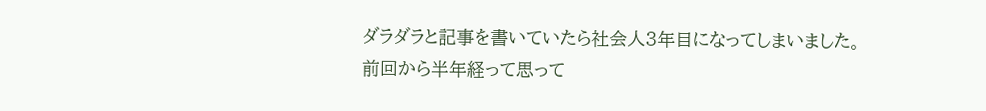ダラダラと記事を書いていたら社会人3年目になってしまいました。
前回から半年経って思って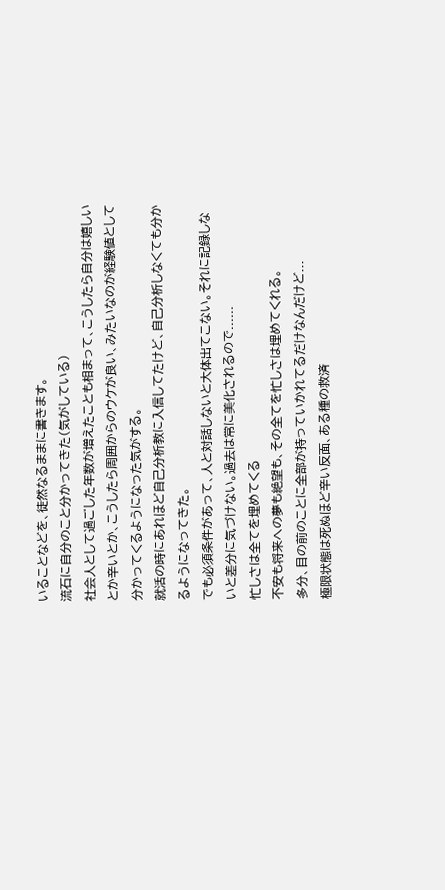いることなどを、徒然なるままに書きます。
流石に自分のこと分かってきた(気がしている)
社会人として過ごした年数が増えたことも相まって、こうしたら自分は嬉しいとか辛いとか、こうしたら周囲からのウケが良い、みたいなのが経験値として分かってくるようになった気がする。
就活の時にあれほど自己分析教に入信してたけど、自己分析しなくても分かるようになってきた。
でも必須条件があって、人と対話しないと大体出てこない。それに記録しないと差分に気づけない。過去は常に美化されるので......
忙しさは全てを埋めてくる
不安も将来への夢も絶望も、その全てを忙しさは埋めてくれる。
多分、目の前のことに全部が持っていかれてるだけなんだけど...
極限状態は死ぬほど辛い反面、ある種の救済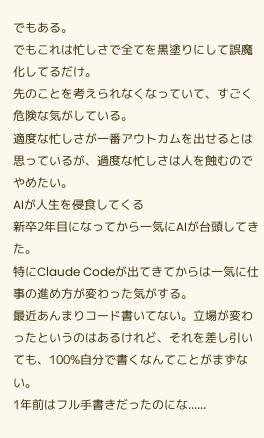でもある。
でもこれは忙しさで全てを黒塗りにして誤魔化してるだけ。
先のことを考えられなくなっていて、すごく危険な気がしている。
適度な忙しさが一番アウトカムを出せるとは思っているが、過度な忙しさは人を蝕むのでやめたい。
AIが人生を侵食してくる
新卒2年目になってから一気にAIが台頭してきた。
特にClaude Codeが出てきてからは一気に仕事の進め方が変わった気がする。
最近あんまりコード書いてない。立場が変わったというのはあるけれど、それを差し引いても、100%自分で書くなんてことがまずない。
1年前はフル手書きだったのにな......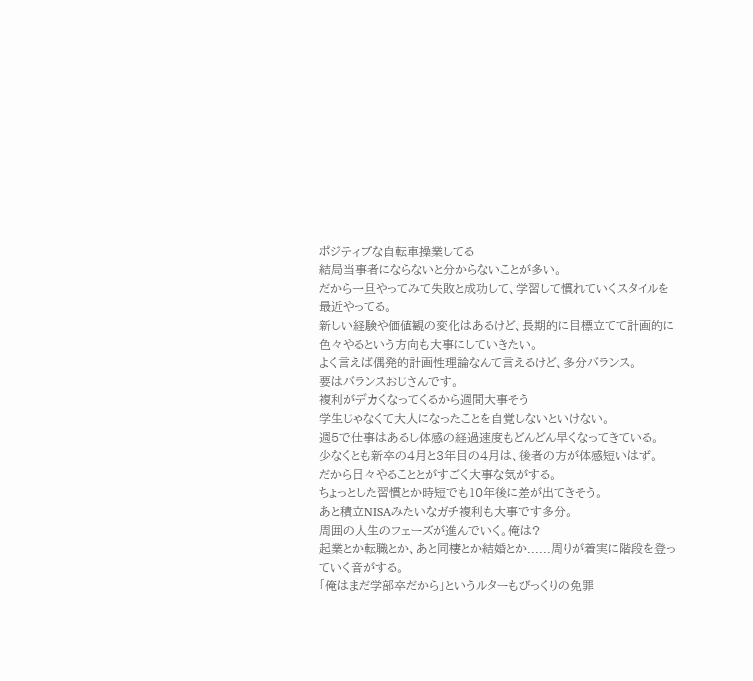ポジティブな自転車操業してる
結局当事者にならないと分からないことが多い。
だから一旦やってみて失敗と成功して、学習して慣れていくスタイルを最近やってる。
新しい経験や価値観の変化はあるけど、長期的に目標立てて計画的に色々やるという方向も大事にしていきたい。
よく言えば偶発的計画性理論なんて言えるけど、多分バランス。
要はバランスおじさんです。
複利がデカくなってくるから週間大事そう
学生じゃなくて大人になったことを自覚しないといけない。
週5で仕事はあるし体感の経過速度もどんどん早くなってきている。
少なくとも新卒の4月と3年目の4月は、後者の方が体感短いはず。
だから日々やることとがすごく大事な気がする。
ちょっとした習慣とか時短でも10年後に差が出てきそう。
あと積立NISAみたいなガチ複利も大事です多分。
周囲の人生のフェーズが進んでいく。俺は?
起業とか転職とか、あと同棲とか結婚とか......周りが着実に階段を登っていく音がする。
「俺はまだ学部卒だから」というルターもびっくりの免罪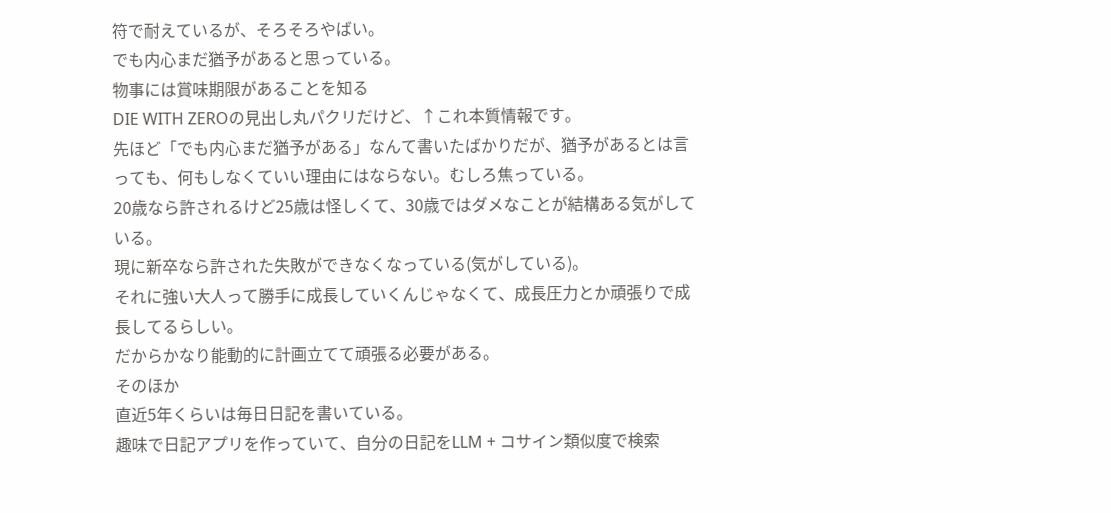符で耐えているが、そろそろやばい。
でも内心まだ猶予があると思っている。
物事には賞味期限があることを知る
DIE WITH ZEROの見出し丸パクリだけど、↑これ本質情報です。
先ほど「でも内心まだ猶予がある」なんて書いたばかりだが、猶予があるとは言っても、何もしなくていい理由にはならない。むしろ焦っている。
20歳なら許されるけど25歳は怪しくて、30歳ではダメなことが結構ある気がしている。
現に新卒なら許された失敗ができなくなっている(気がしている)。
それに強い大人って勝手に成長していくんじゃなくて、成長圧力とか頑張りで成長してるらしい。
だからかなり能動的に計画立てて頑張る必要がある。
そのほか
直近5年くらいは毎日日記を書いている。
趣味で日記アプリを作っていて、自分の日記をLLM + コサイン類似度で検索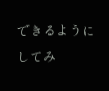できるようにしてみ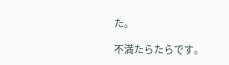た。

不満たらたらです。